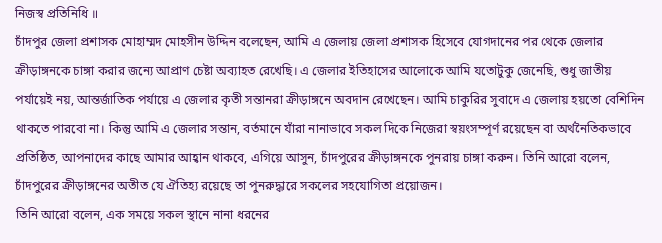নিজস্ব প্রতিনিধি ॥
চাঁদপুর জেলা প্রশাসক মোহাম্মদ মোহসীন উদ্দিন বলেছেন, আমি এ জেলায় জেলা প্রশাসক হিসেবে যোগদানের পর থেকে জেলার ক্রীড়াঙ্গনকে চাঙ্গা করার জন্যে আপ্রাণ চেষ্টা অব্যাহত রেখেছি। এ জেলার ইতিহাসের আলোকে আমি যতোটুকু জেনেছি, শুধু জাতীয় পর্যায়েই নয়, আন্তর্জাতিক পর্যায়ে এ জেলার কৃতী সন্তানরা ক্রীড়াঙ্গনে অবদান রেখেছেন। আমি চাকুরির সুবাদে এ জেলায় হয়তো বেশিদিন থাকতে পারবো না। কিন্তু আমি এ জেলার সন্তান, বর্তমানে যাঁরা নানাভাবে সকল দিকে নিজেরা স্বয়ংসম্পূর্ণ রয়েছেন বা অর্থনৈতিকভাবে প্রতিষ্ঠিত, আপনাদের কাছে আমার আহ্বান থাকবে, এগিয়ে আসুন, চাঁদপুরের ক্রীড়াঙ্গনকে পুনরায় চাঙ্গা করুন। তিনি আরো বলেন, চাঁদপুরের ক্রীড়াঙ্গনের অতীত যে ঐতিহ্য রয়েছে তা পুনরুদ্ধারে সকলের সহযোগিতা প্রয়োজন।
তিনি আরো বলেন, এক সময়ে সকল স্থানে নানা ধরনের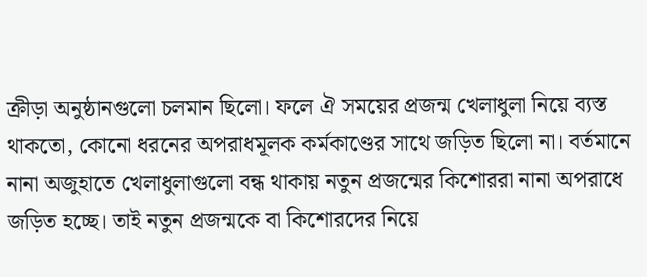ক্রীড়া অনুষ্ঠানগুলো চলমান ছিলো। ফলে ঐ সময়ের প্রজন্ম খেলাধুলা নিয়ে ব্যস্ত থাকতো, কোনো ধরনের অপরাধমূলক কর্মকাণ্ডের সাথে জড়িত ছিলো না। বর্তমানে নানা অজুহাতে খেলাধুলাগুলো বন্ধ থাকায় নতুন প্রজন্মের কিশোররা নানা অপরাধে জড়িত হচ্ছে। তাই নতুন প্রজন্মকে বা কিশোরদের নিয়ে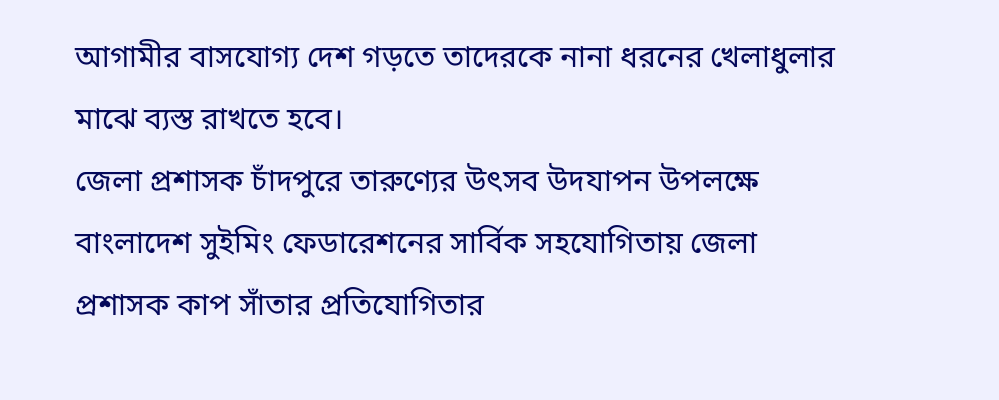আগামীর বাসযোগ্য দেশ গড়তে তাদেরকে নানা ধরনের খেলাধুলার মাঝে ব্যস্ত রাখতে হবে।
জেলা প্রশাসক চাঁদপুরে তারুণ্যের উৎসব উদযাপন উপলক্ষে বাংলাদেশ সুইমিং ফেডারেশনের সার্বিক সহযোগিতায় জেলা প্রশাসক কাপ সাঁতার প্রতিযোগিতার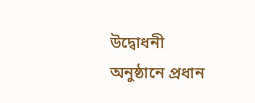উদ্বোধনী অনুষ্ঠানে প্রধান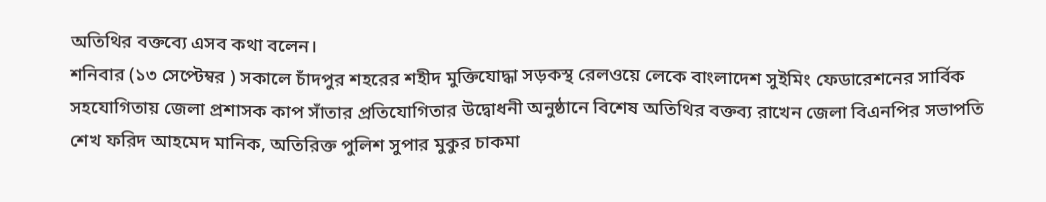অতিথির বক্তব্যে এসব কথা বলেন।
শনিবার (১৩ সেপ্টেম্বর ) সকালে চাঁদপুর শহরের শহীদ মুক্তিযোদ্ধা সড়কস্থ রেলওয়ে লেকে বাংলাদেশ সুইমিং ফেডারেশনের সার্বিক সহযোগিতায় জেলা প্রশাসক কাপ সাঁতার প্রতিযোগিতার উদ্বোধনী অনুষ্ঠানে বিশেষ অতিথির বক্তব্য রাখেন জেলা বিএনপির সভাপতি শেখ ফরিদ আহমেদ মানিক, অতিরিক্ত পুলিশ সুপার মুকুর চাকমা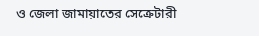ও জেলা জামায়াতের সেক্রেটারী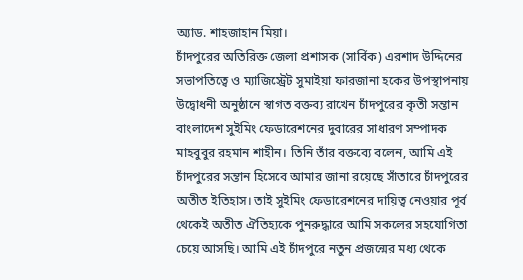অ্যাড. শাহজাহান মিয়া।
চাঁদপুরের অতিরিক্ত জেলা প্রশাসক (সার্বিক) এরশাদ উদ্দিনের সভাপতিত্বে ও ম্যাজিস্ট্রেট সুমাইয়া ফারজানা হকের উপস্থাপনায় উদ্বোধনী অনুষ্ঠানে স্বাগত বক্তব্য রাখেন চাঁদপুরের কৃতী সন্তান বাংলাদেশ সুইমিং ফেডারেশনের দুবারের সাধারণ সম্পাদক মাহবুবুর রহমান শাহীন। তিনি তাঁর বক্তব্যে বলেন, আমি এই চাঁদপুরের সন্তান হিসেবে আমার জানা রয়েছে সাঁতারে চাঁদপুরের অতীত ইতিহাস। তাই সুইমিং ফেডারেশনের দায়িত্ব নেওয়ার পূর্ব থেকেই অতীত ঐতিহ্যকে পুনরুদ্ধারে আমি সকলের সহযোগিতা চেয়ে আসছি। আমি এই চাঁদপুরে নতুন প্রজন্মের মধ্য থেকে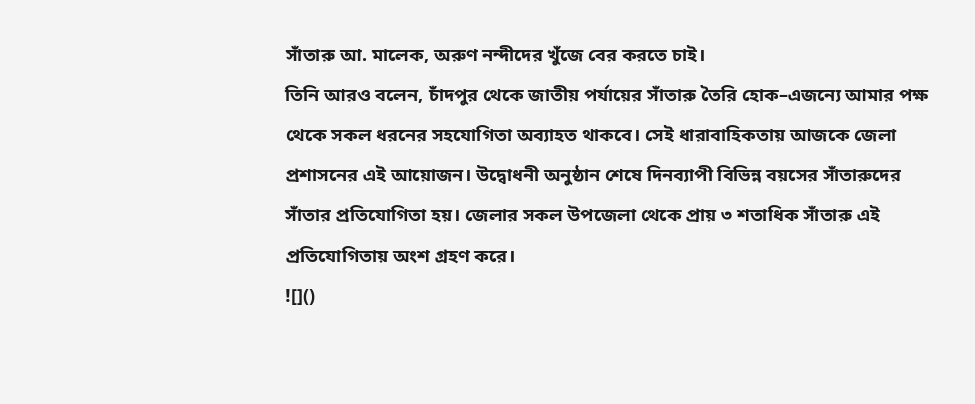সাঁতারু আ. মালেক, অরুণ নন্দীদের খুঁজে বের করতে চাই।
তিনি আরও বলেন, চাঁদপুর থেকে জাতীয় পর্যায়ের সাঁতারু তৈরি হোক–এজন্যে আমার পক্ষ থেকে সকল ধরনের সহযোগিতা অব্যাহত থাকবে। সেই ধারাবাহিকতায় আজকে জেলা প্রশাসনের এই আয়োজন। উদ্বোধনী অনুষ্ঠান শেষে দিনব্যাপী বিভিন্ন বয়সের সাঁতারুদের সাঁতার প্রতিযোগিতা হয়। জেলার সকল উপজেলা থেকে প্রায় ৩ শতাধিক সাঁতারু এই প্রতিযোগিতায় অংশ গ্রহণ করে।
![]()